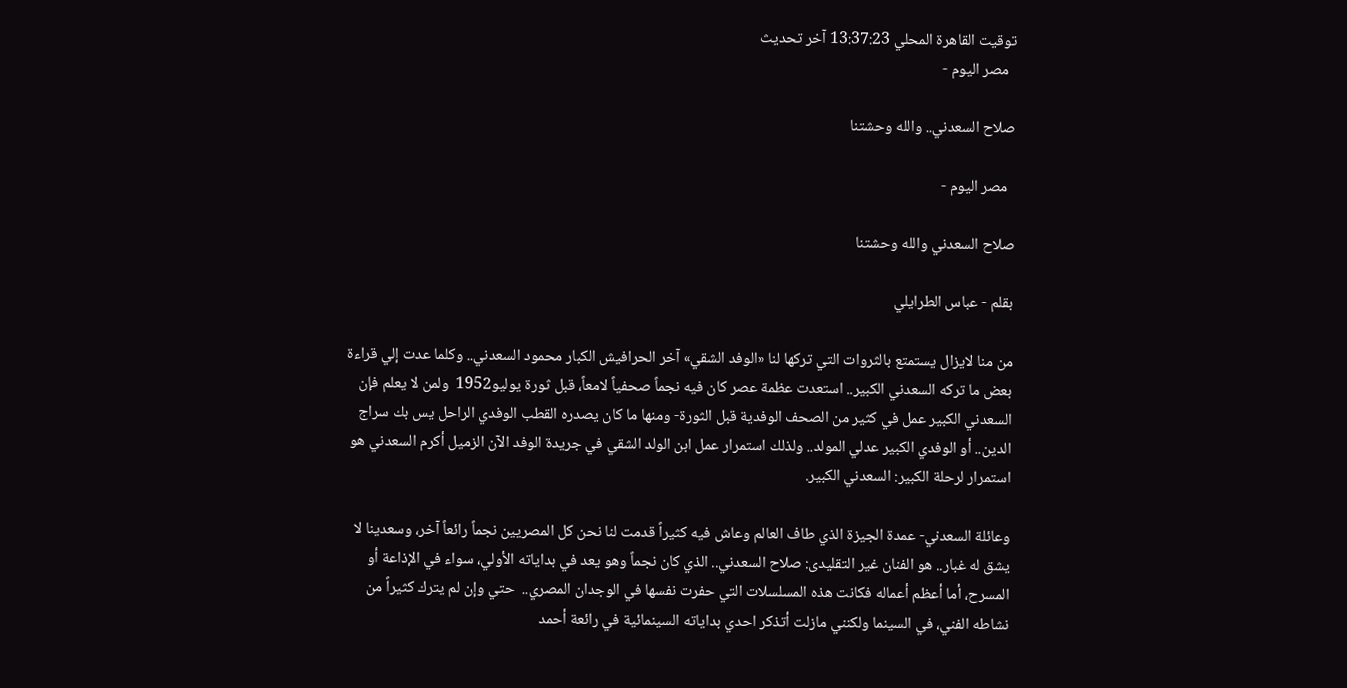توقيت القاهرة المحلي 13:37:23 آخر تحديث
  مصر اليوم -

صلاح السعدني.. والله وحشتنا

  مصر اليوم -

صلاح السعدني والله وحشتنا

بقلم - عباس الطرايلي

من منا لايزال يستمتع بالثروات التي تركها لنا «الوفد الشقي» آخر الحرافيش الكبار محمود السعدني.. وكلما عدت إلي قراءة بعض ما تركه السعدني الكبير.. استعدت عظمة عصر كان فيه نجماً صحفياً لامعاً، قبل ثورة يوليو1952  ولمن لا يعلم فإن السعدني الكبير عمل في كثير من الصحف الوفدية قبل الثورة- ومنها ما كان يصدره القطب الوفدي الراحل يس بك سراج الدين.. أو الوفدي الكبير عدلي المولد.. ولذلك استمرار عمل ابن الولد الشقي في جريدة الوفد الآن الزميل أكرم السعدني هو استمرار لرحلة الكبير: السعدني الكبير.

وعائلة السعدني- عمدة الجيزة الذي طاف العالم وعاش فيه كثيراً قدمت لنا نحن كل المصريين نجماً رائعاً آخر، وسعدينا لا يشق له غبار.. هو الفنان غير التقليدى: صلاح السعدني.. الذي كان نجماً وهو يعد في بداياته الأولي، سواء في الإذاعة أو المسرح، أما أعظم أعماله فكانت هذه المسلسلات التي حفرت نفسها في الوجدان المصري..  حتي وإن لم يترك كثيراً من نشاطه الفني، في السينما ولكنني مازلت أتذكر احدي بداياته السينمائية في رائعة أحمد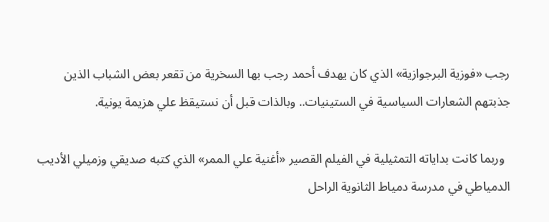رجب «فوزية البرجوازية» الذي كان يهدف أحمد رجب بها السخرية من تقعر بعض الشباب الذين جذبتهم الشعارات السياسية في الستينيات.. وبالذات قبل أن نستيقظ علي هزيمة يونية.

  وربما كانت بداياته التمثيلية في الفيلم القصير «أغنية علي الممر» الذي كتبه صديقي وزميلي الأديب الدمياطي في مدرسة دمياط الثانوية الراحل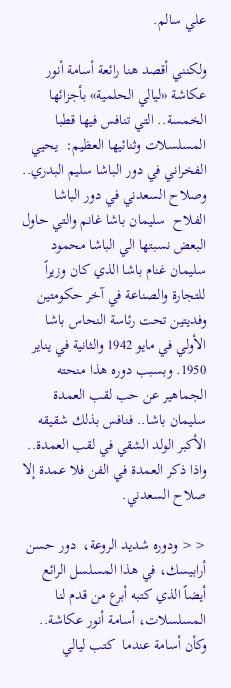علي سالم.

ولكنني أقصد هنا رائعة أسامة أنور عكاشة «ليالي الحلمية» بأجزائها الخمسة.. التي تنافس فيها قطبا المسلسلات وثنائيها العظيم:  يحيي الفخراني في دور الباشا سليم البدري.. وصلاح السعدني في دور الباشا الفلاح  سليمان باشا غانم والتي حاول البعض نسبتها الي الباشا محمود سليمان غنام باشا الذي كان وزيراً للتجارة والصناعة في آخر حكومتين وفديتين تحت رئاسة النحاس باشا الأولي في مايو 1942 والثانية في يناير 1950. وبسبب دوره هذا منحته الجماهير عن حب لقب العمدة  سليمان باشا.. فنافس بذلك شقيقه الأكبر الولد الشقي في لقب العمدة.. واذا ذكر العمدة في الفن فلا عمدة إلا صلاح السعدني.

<< ودوره شديد الروعة،  دور حسن أرابيسك، في هذا المسلسل الرائع أيضاً الذي كتبه أبرع من قدم لنا المسلسلات، أسامة أنور عكاشة.. وكأن أسامة عندما  كتب ليالي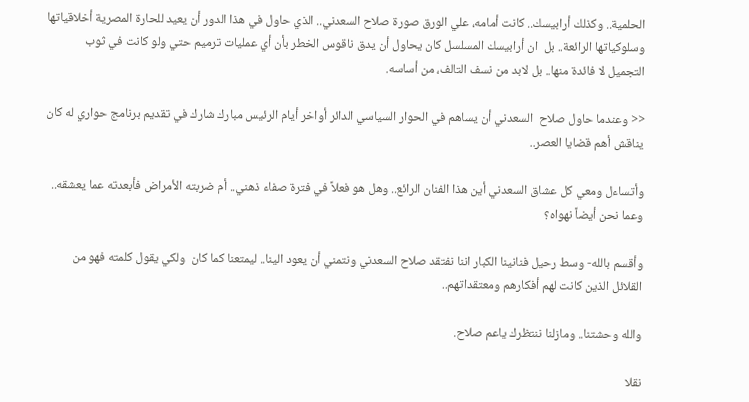الحلمية.. وكذلك أرابيسك.. كانت أمامه، علي الورق صورة صلاح السعدني.. الذي حاول في هذا الدور أن يعيد للحارة المصرية أخلاقياتها وسلوكياتها الرائعة.. بل  ان أرابيسك المسلسل كان يحاول أن يدق ناقوس الخطر بأن أي عمليات ترميم حتي ولو كانت في ثوب التجميل لا فائدة منها.. بل لابد من نسف التالف، من أساسه.

<< وعندما حاول صلاح  السعدني أن يساهم في الحوار السياسي الدائر أواخر أيام الرئيس مبارك شارك في تقديم برنامج حواري له كان يناقش أهم قضايا العصر..

وأتساءل ومعي كل عشاق السعدني أين هذا الفنان الرائع.. وهل هو فعلاً في فترة صفاء ذهني.. أم ضربته الأمراض فأبعدته عما يعشقه..  وعما نحن أيضاً نهواه؟

وأقسم بالله- وسط رحيل فنانينا الكبار اننا نفتقد صلاح السعدني ونتمني أن يعود الينا.. ليمتعنا كما كان  ولكي يقول كلمته فهو من القلائل الذين كانت لهم أفكارهم ومعتقداتهم..

والله وحشتنا.. ومازلنا ننتظرك ياعم صلاح.

نقلا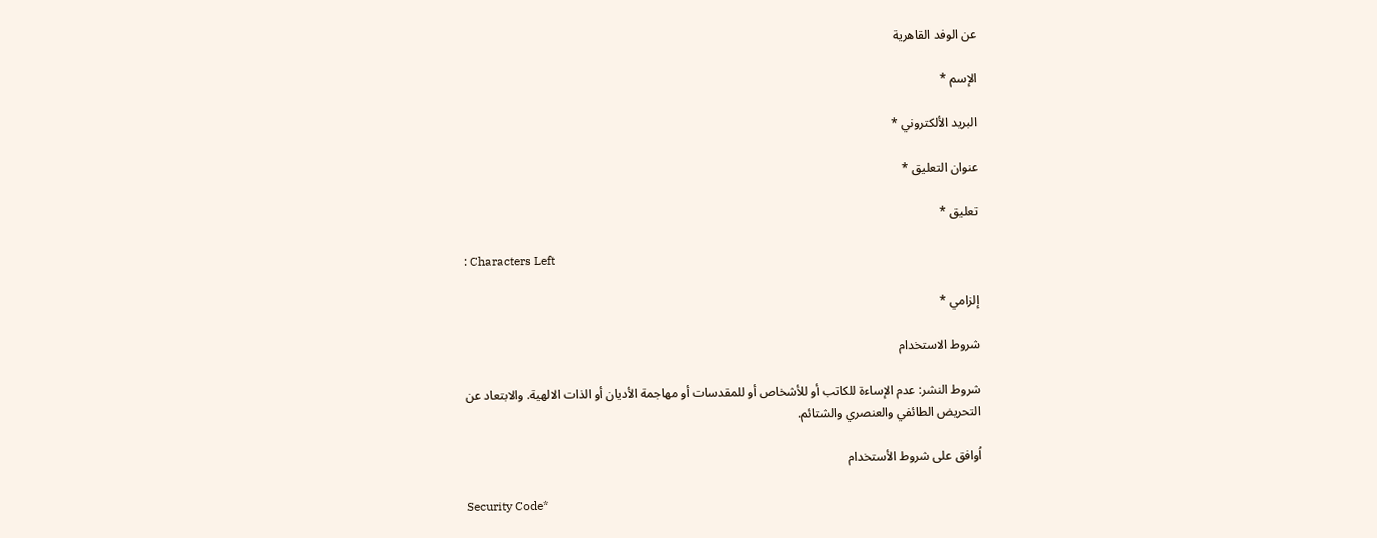عن الوفد القاهرية

الإسم *

البريد الألكتروني *

عنوان التعليق *

تعليق *

: Characters Left

إلزامي *

شروط الاستخدام

شروط النشر: عدم الإساءة للكاتب أو للأشخاص أو للمقدسات أو مهاجمة الأديان أو الذات الالهية. والابتعاد عن التحريض الطائفي والعنصري والشتائم.

اُوافق على شروط الأستخدام

Security Code*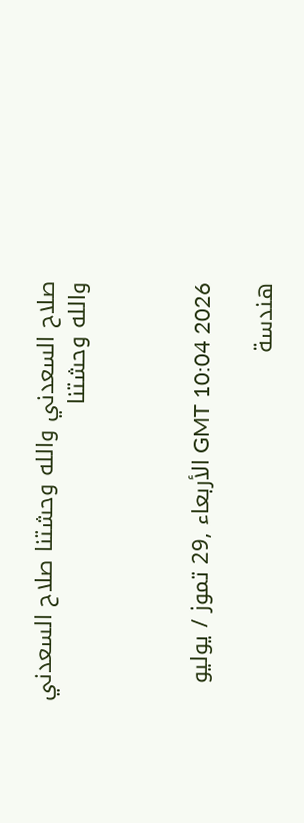صلاح السعدني والله وحشتنا صلاح السعدني والله وحشتنا



GMT 10:04 2026 الأربعاء ,29 تموز / يوليو

هندسة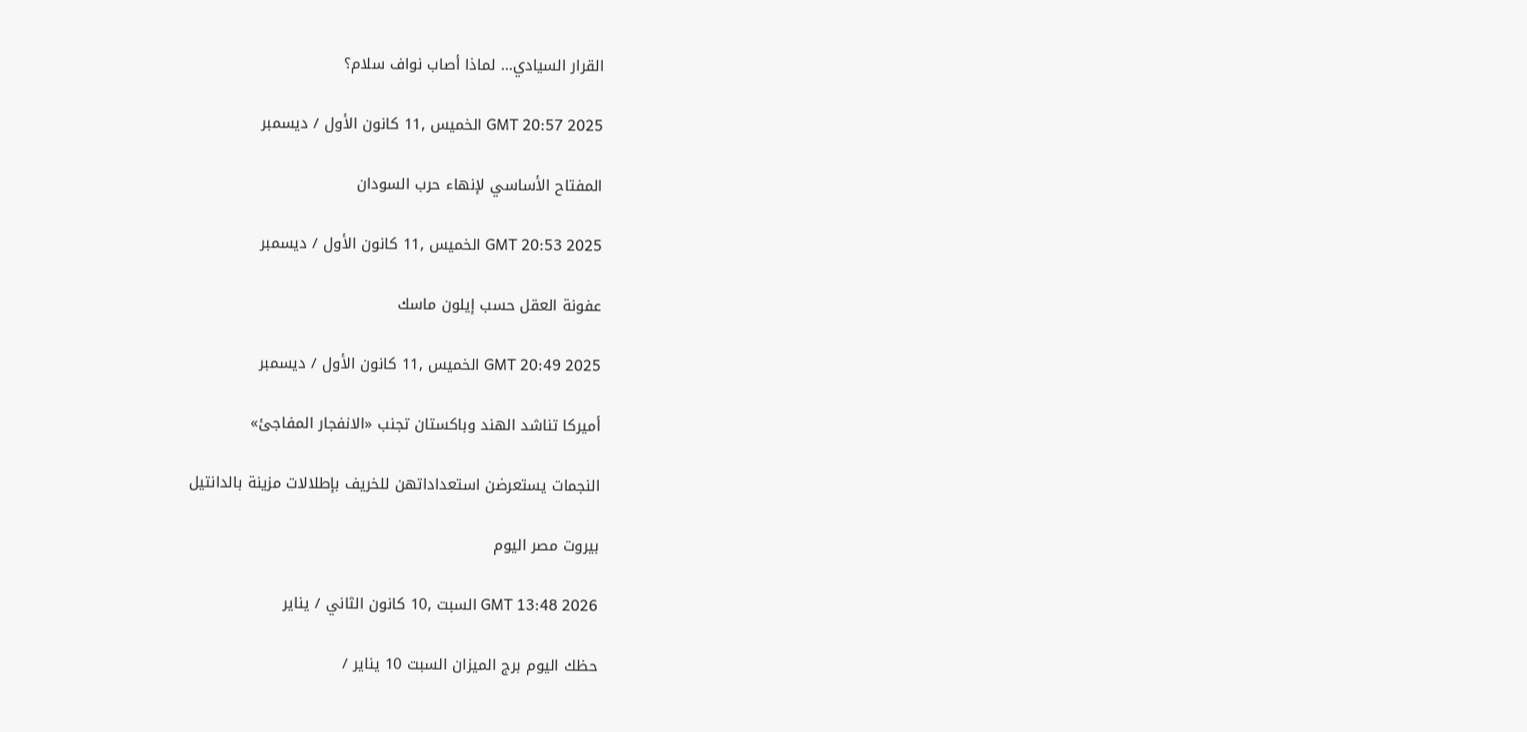القرار السيادي... لماذا أصاب نواف سلام؟

GMT 20:57 2025 الخميس ,11 كانون الأول / ديسمبر

المفتاح الأساسي لإنهاء حرب السودان

GMT 20:53 2025 الخميس ,11 كانون الأول / ديسمبر

عفونة العقل حسب إيلون ماسك

GMT 20:49 2025 الخميس ,11 كانون الأول / ديسمبر

أميركا تناشد الهند وباكستان تجنب «الانفجار المفاجئ»

النجمات يستعرضن استعداداتهن للخريف بإطلالات مزينة بالدانتيل

بيروت مصر اليوم

GMT 13:48 2026 السبت ,10 كانون الثاني / يناير

حظك اليوم برج الميزان السبت 10 يناير /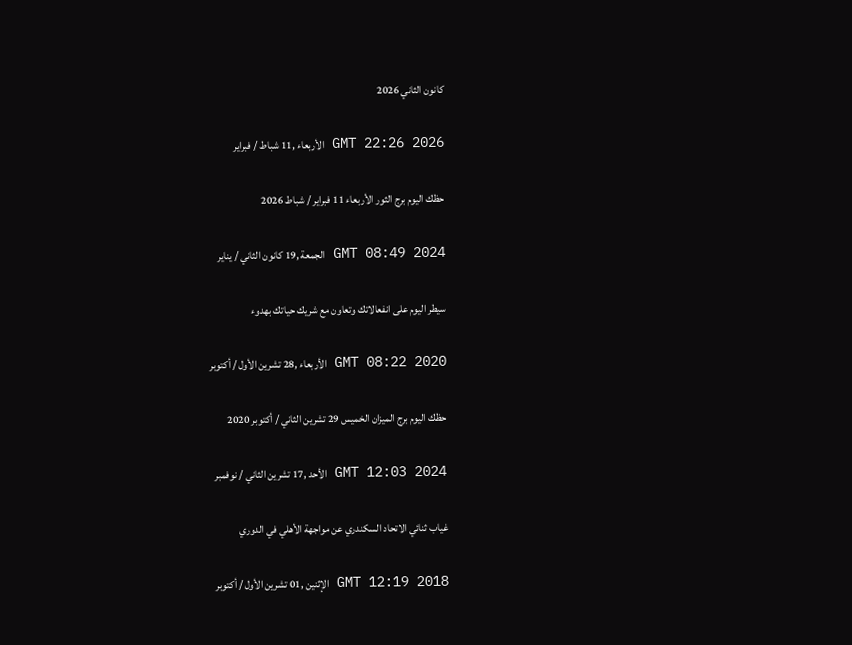كانون الثاني 2026

GMT 22:26 2026 الأربعاء ,11 شباط / فبراير

حظك اليوم برج الثور الأربعاء 11 فبراير / شباط 2026

GMT 08:49 2024 الجمعة ,19 كانون الثاني / يناير

سيطر اليوم على انفعالاتك وتعاون مع شريك حياتك بهدوء

GMT 08:22 2020 الأربعاء ,28 تشرين الأول / أكتوبر

حظك اليوم برج الميزان الخميس 29 تشرين الثاني / أكتوبر 2020

GMT 12:03 2024 الأحد ,17 تشرين الثاني / نوفمبر

غياب ثنائي الاتحاد السكندري عن مواجهة الأهلي في الدوري

GMT 12:19 2018 الإثنين ,01 تشرين الأول / أكتوبر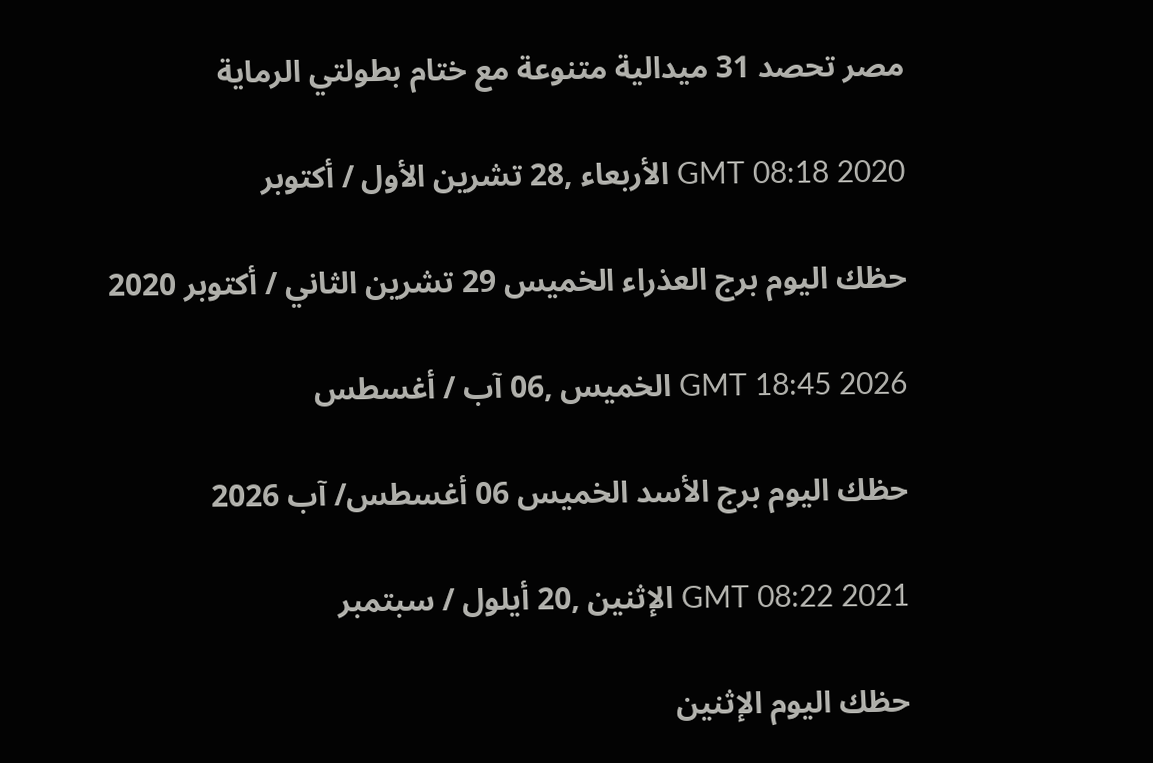مصر تحصد 31 ميدالية متنوعة مع ختام بطولتي الرماية

GMT 08:18 2020 الأربعاء ,28 تشرين الأول / أكتوبر

حظك اليوم برج العذراء الخميس 29 تشرين الثاني / أكتوبر 2020

GMT 18:45 2026 الخميس ,06 آب / أغسطس

حظك اليوم برج الأسد الخميس 06 أغسطس/ آب 2026

GMT 08:22 2021 الإثنين ,20 أيلول / سبتمبر

حظك اليوم الإثنين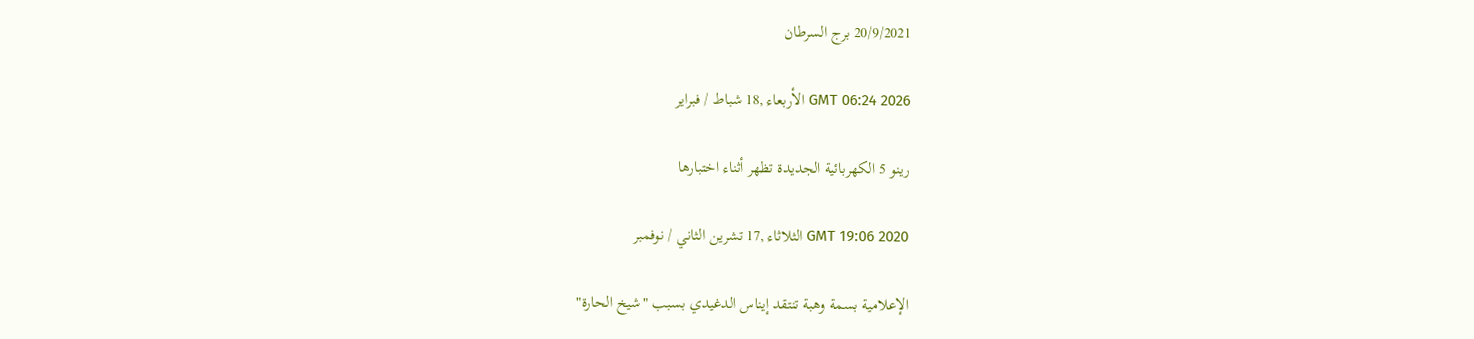20/9/2021 برج السرطان

GMT 06:24 2026 الأربعاء ,18 شباط / فبراير

رينو 5 الكهربائية الجديدة تظهر أثناء اختبارها

GMT 19:06 2020 الثلاثاء ,17 تشرين الثاني / نوفمبر

الإعلامية بسمة وهبة تنتقد إيناس الدغيدي بسبب "شيخ الحارة"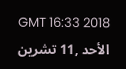GMT 16:33 2018 الأحد ,11 تشرين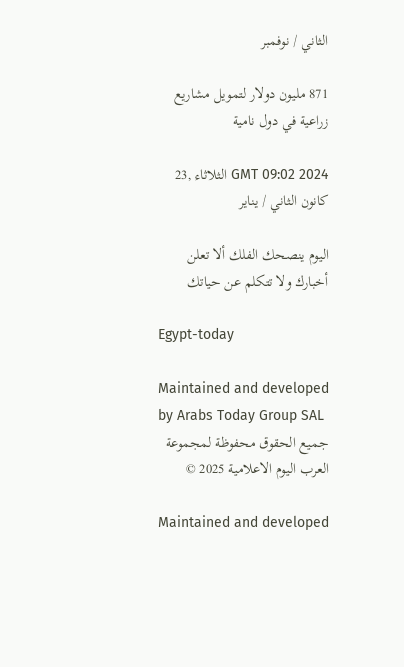الثاني / نوفمبر

871 مليون دولار لتمويل مشاريع زراعية في دول نامية

GMT 09:02 2024 الثلاثاء ,23 كانون الثاني / يناير

اليوم ينصحك الفلك ألا تعلن أخبارك ولا تتكلم عن حياتك

Egypt-today

Maintained and developed by Arabs Today Group SAL
جميع الحقوق محفوظة لمجموعة العرب اليوم الاعلامية 2025 ©

Maintained and developed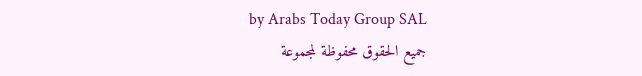by Arabs Today Group SAL
جميع الحقوق محفوظة لمجموعة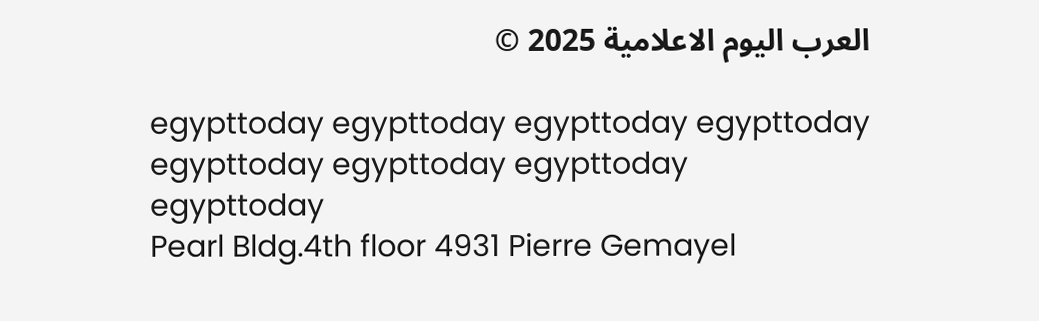العرب اليوم الاعلامية 2025 ©

egypttoday egypttoday egypttoday egypttoday
egypttoday egypttoday egypttoday
egypttoday
Pearl Bldg.4th floor 4931 Pierre Gemayel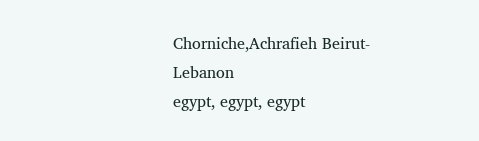Chorniche,Achrafieh Beirut- Lebanon
egypt, egypt, egypt